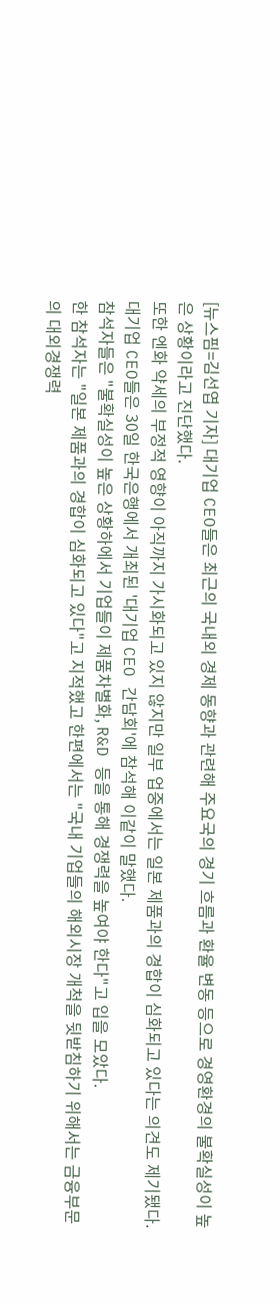[뉴스핌=김선엽 기자] 대기업 CEO들은 최근의 국내외 경제 동향과 관련해 주요국의 경기 흐름과 환율 변동 등으로 경영환경의 불확실성이 높은 상황이라고 진단했다.
또한 엔화 약세의 부정적 영향이 아직까지 가시화되고 있지 않지만 일부 업중에서는 일본 제품과의 경합이 심화되고 있다는 의견도 제기됐다.
대기업 CEO들은 30일 한국은행에서 개최된 '대기업 CEO 간담회'에 참석해 이같이 말했다.
참석자들은 "불확실성이 높은 상황하에서 기업들이 제품차별화, R&D 등을 통해 경쟁력을 높여야 한다"고 입을 모았다.
한 참석자는 "일본 제품과의 경합이 심화되고 있다"고 지적했고 한편에서는 "국내 기업들의 해외시장 개척을 뒷받침하기 위해서는 금융부문의 대외경쟁력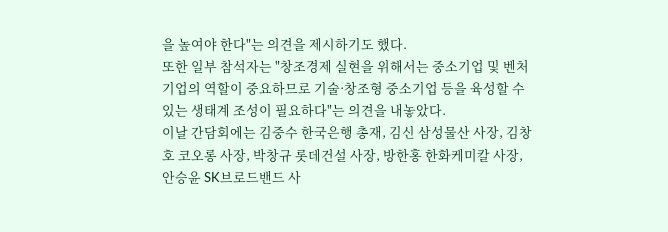을 높여야 한다"는 의견을 제시하기도 했다.
또한 일부 참석자는 "창조경제 실현을 위해서는 중소기업 및 벤처기업의 역할이 중요하므로 기술·창조형 중소기업 등을 육성할 수 있는 생태계 조성이 필요하다"는 의견을 내놓았다.
이날 간담회에는 김중수 한국은행 총재, 김신 삼성물산 사장, 김창호 코오롱 사장, 박창규 롯데건설 사장, 방한홍 한화케미칼 사장, 안승윤 SK브로드밴드 사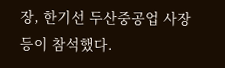장, 한기선 두산중공업 사장 등이 참석했다.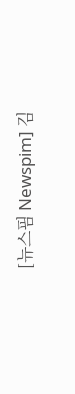[뉴스핌 Newspim] 김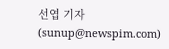선엽 기자 (sunup@newspim.com)